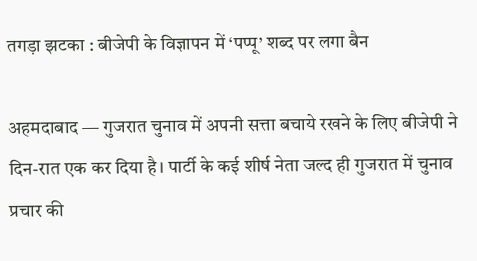तगड़ा झटका : बीजेपी के विज्ञापन में ‘पप्पू’ शब्द पर लगा बैन

अहमदाबाद — गुजरात चुनाव में अपनी सत्ता बचाये रखने के लिए बीजेपी ने दिन-रात एक कर दिया है। पार्टी के कई शीर्ष नेता जल्द ही गुजरात में चुनाव प्रचार की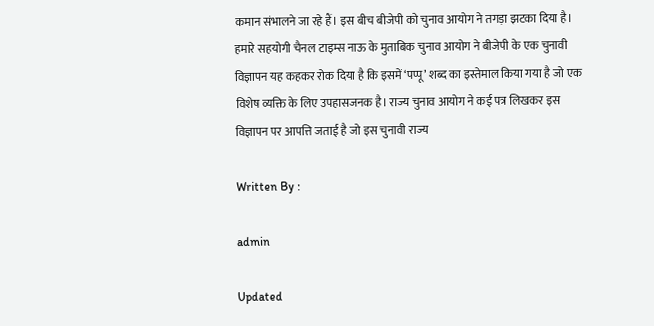कमान संभालने जा रहे हैं। इस बीच बीजेपी को चुनाव आयोग ने तगड़ा झटका दिया है। हमारे सहयोगी चैनल टाइम्स नाऊ के मुताबिक चुनाव आयोग ने बीजेपी के एक चुनावी विज्ञापन यह कहकर रोक दिया है कि इसमें ‘पप्पू’ शब्द का इस्तेमाल किया गया है जो एक विशेष व्यक्ति के लिए उपहासजनक है। राज्य चुनाव आयोग ने कई पत्र लिखकर इस विज्ञापन पर आपत्ति जताई है जो इस चुनावी राज्य

Written By :

admin

Updated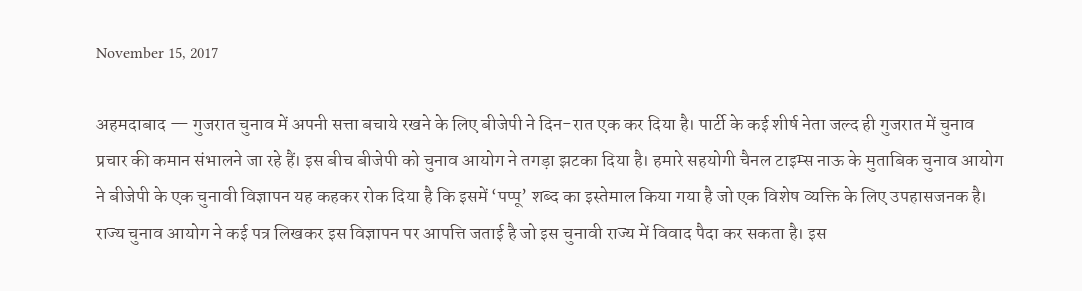November 15, 2017

अहमदाबाद — गुजरात चुनाव में अपनी सत्ता बचाये रखने के लिए बीजेपी ने दिन-रात एक कर दिया है। पार्टी के कई शीर्ष नेता जल्द ही गुजरात में चुनाव प्रचार की कमान संभालने जा रहे हैं। इस बीच बीजेपी को चुनाव आयोग ने तगड़ा झटका दिया है। हमारे सहयोगी चैनल टाइम्स नाऊ के मुताबिक चुनाव आयोग ने बीजेपी के एक चुनावी विज्ञापन यह कहकर रोक दिया है कि इसमें ‘पप्पू’ शब्द का इस्तेमाल किया गया है जो एक विशेष व्यक्ति के लिए उपहासजनक है। राज्य चुनाव आयोग ने कई पत्र लिखकर इस विज्ञापन पर आपत्ति जताई है जो इस चुनावी राज्य में विवाद पैदा कर सकता है। इस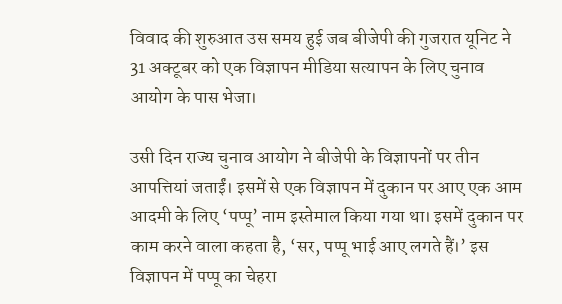विवाद की शुरुआत उस समय हुई जब बीजेपी की गुजरात यूनिट ने 31 अक्टूबर को एक विज्ञापन मीडिया सत्यापन के लिए चुनाव आयोग के पास भेजा।

उसी दिन राज्य चुनाव आयोग ने बीजेपी के विज्ञापनों पर तीन आपत्तियां जताईं। इसमें से एक विज्ञापन में दुकान पर आए एक आम आदमी के लिए ‘पप्पू’ नाम इस्तेमाल किया गया था। इसमें दुकान पर काम करने वाला कहता है, ‘सर, पप्पू भाई आए लगते हैं।’ इस विज्ञापन में पप्पू का चेहरा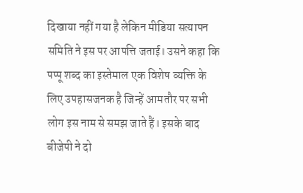दिखाया नहीं गया है लेकिन मीडिया सत्यापन समिति ने इस पर आपत्ति जताई। उसने कहा कि पप्पू शब्द का इस्तेमाल एक विशेष व्यक्ति के लिए उपहासजनक है जिन्हें आमतौर पर सभी लोग इस नाम से समझ जाते हैं। इसके बाद बीजेपी ने दो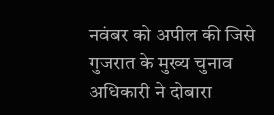नवंबर को अपील की जिसे गुजरात के मुख्य चुनाव अधिकारी ने दोबारा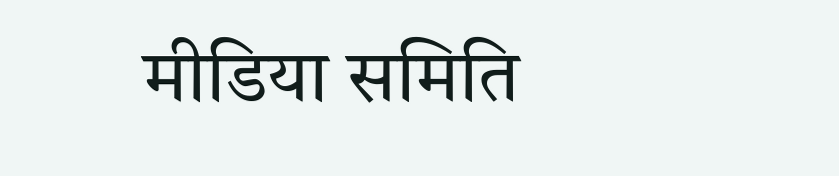मीडिया समिति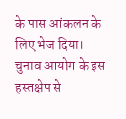के पास आंकलन के लिए भेज दिया। चुनाव आयोग के इस हस्तक्षेप से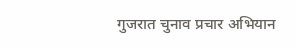गुजरात चुनाव प्रचार अभियान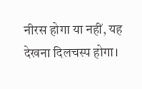नीरस होगा या नहीं, यह देखना दिलचस्प होगा।